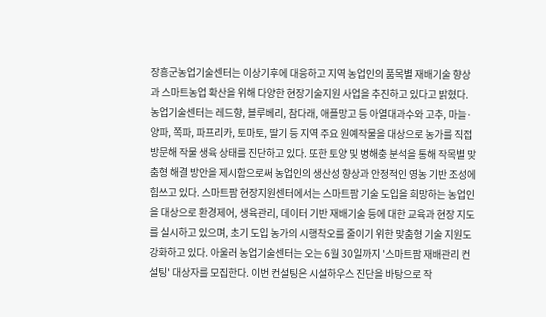장흥군농업기술센터는 이상기후에 대응하고 지역 농업인의 품목별 재배기술 향상과 스마트농업 확산을 위해 다양한 현장기술지원 사업을 추진하고 있다고 밝혔다. 농업기술센터는 레드향, 블루베리, 참다래, 애플망고 등 아열대과수와 고추, 마늘·양파, 쪽파, 파프리카, 토마토, 딸기 등 지역 주요 원예작물을 대상으로 농가를 직접 방문해 작물 생육 상태를 진단하고 있다. 또한 토양 및 병해충 분석을 통해 작목별 맞춤형 해결 방안을 제시함으로써 농업인의 생산성 향상과 안정적인 영농 기반 조성에 힘쓰고 있다. 스마트팜 현장지원센터에서는 스마트팜 기술 도입을 희망하는 농업인을 대상으로 환경제어, 생육관리, 데이터 기반 재배기술 등에 대한 교육과 현장 지도를 실시하고 있으며, 초기 도입 농가의 시행착오를 줄이기 위한 맞춤형 기술 지원도 강화하고 있다. 아울러 농업기술센터는 오는 6월 30일까지 '스마트팜 재배관리 컨설팅' 대상자를 모집한다. 이번 컨설팅은 시설하우스 진단을 바탕으로 작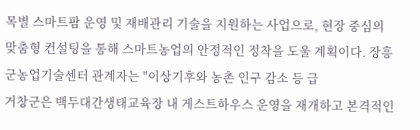목별 스마트팜 운영 및 재배관리 기술을 지원하는 사업으로, 현장 중심의 맞춤형 컨설팅을 통해 스마트농업의 안정적인 정착을 도울 계획이다. 장흥군농업기술센터 관계자는 "이상기후와 농촌 인구 감소 등 급
거창군은 백두대간생태교육장 내 게스트하우스 운영을 재개하고 본격적인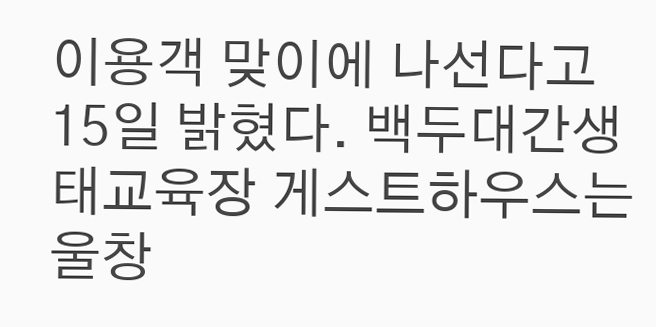이용객 맞이에 나선다고 15일 밝혔다. 백두대간생태교육장 게스트하우스는 울창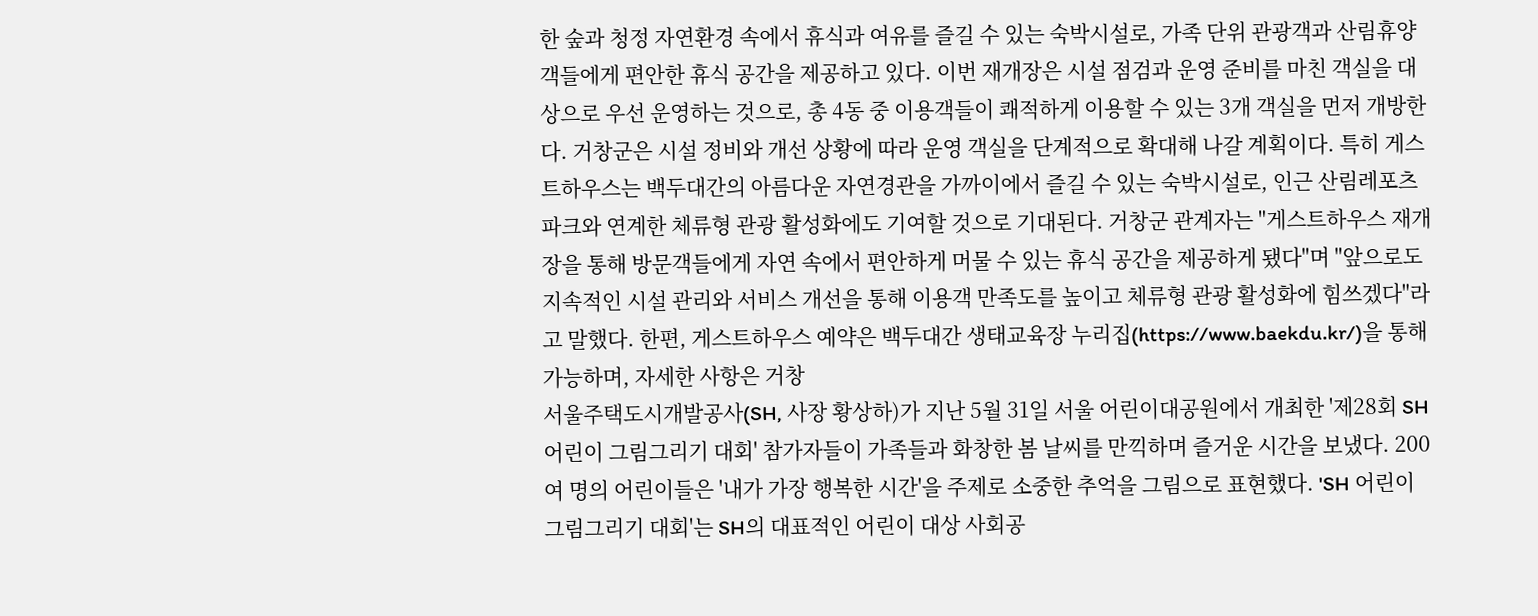한 숲과 청정 자연환경 속에서 휴식과 여유를 즐길 수 있는 숙박시설로, 가족 단위 관광객과 산림휴양객들에게 편안한 휴식 공간을 제공하고 있다. 이번 재개장은 시설 점검과 운영 준비를 마친 객실을 대상으로 우선 운영하는 것으로, 총 4동 중 이용객들이 쾌적하게 이용할 수 있는 3개 객실을 먼저 개방한다. 거창군은 시설 정비와 개선 상황에 따라 운영 객실을 단계적으로 확대해 나갈 계획이다. 특히 게스트하우스는 백두대간의 아름다운 자연경관을 가까이에서 즐길 수 있는 숙박시설로, 인근 산림레포츠파크와 연계한 체류형 관광 활성화에도 기여할 것으로 기대된다. 거창군 관계자는 "게스트하우스 재개장을 통해 방문객들에게 자연 속에서 편안하게 머물 수 있는 휴식 공간을 제공하게 됐다"며 "앞으로도 지속적인 시설 관리와 서비스 개선을 통해 이용객 만족도를 높이고 체류형 관광 활성화에 힘쓰겠다"라고 말했다. 한편, 게스트하우스 예약은 백두대간 생태교육장 누리집(https://www.baekdu.kr/)을 통해 가능하며, 자세한 사항은 거창
서울주택도시개발공사(SH, 사장 황상하)가 지난 5월 31일 서울 어린이대공원에서 개최한 '제28회 SH 어린이 그림그리기 대회' 참가자들이 가족들과 화창한 봄 날씨를 만끽하며 즐거운 시간을 보냈다. 200여 명의 어린이들은 '내가 가장 행복한 시간'을 주제로 소중한 추억을 그림으로 표현했다. 'SH 어린이 그림그리기 대회'는 SH의 대표적인 어린이 대상 사회공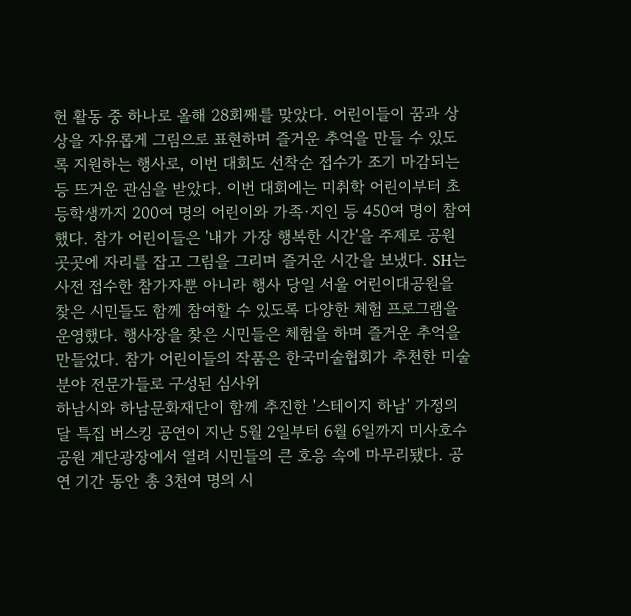헌 활동 중 하나로 올해 28회째를 맞았다. 어린이들이 꿈과 상상을 자유롭게 그림으로 표현하며 즐거운 추억을 만들 수 있도록 지원하는 행사로, 이번 대회도 선착순 접수가 조기 마감되는 등 뜨거운 관심을 받았다. 이번 대회에는 미취학 어린이부터 초등학생까지 200여 명의 어린이와 가족·지인 등 450여 명이 참여했다. 참가 어린이들은 '내가 가장 행복한 시간'을 주제로 공원 곳곳에 자리를 잡고 그림을 그리며 즐거운 시간을 보냈다. SH는 사전 접수한 참가자뿐 아니라 행사 당일 서울 어린이대공원을 찾은 시민들도 함께 참여할 수 있도록 다양한 체험 프로그램을 운영했다. 행사장을 찾은 시민들은 체험을 하며 즐거운 추억을 만들었다. 참가 어린이들의 작품은 한국미술협회가 추천한 미술 분야 전문가들로 구성된 심사위
하남시와 하남문화재단이 함께 추진한 '스테이지 하남' 가정의 달 특집 버스킹 공연이 지난 5월 2일부터 6월 6일까지 미사호수공원 계단광장에서 열려 시민들의 큰 호응 속에 마무리됐다. 공연 기간 동안 총 3천여 명의 시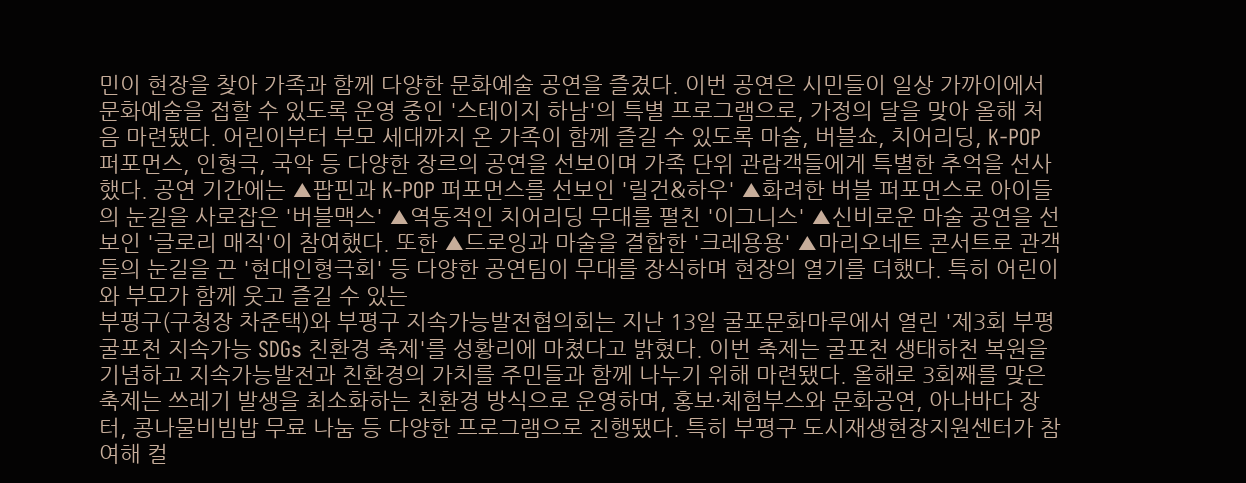민이 현장을 찾아 가족과 함께 다양한 문화예술 공연을 즐겼다. 이번 공연은 시민들이 일상 가까이에서 문화예술을 접할 수 있도록 운영 중인 '스테이지 하남'의 특별 프로그램으로, 가정의 달을 맞아 올해 처음 마련됐다. 어린이부터 부모 세대까지 온 가족이 함께 즐길 수 있도록 마술, 버블쇼, 치어리딩, K-POP 퍼포먼스, 인형극, 국악 등 다양한 장르의 공연을 선보이며 가족 단위 관람객들에게 특별한 추억을 선사했다. 공연 기간에는 ▲팝핀과 K-POP 퍼포먼스를 선보인 '릴건&하우' ▲화려한 버블 퍼포먼스로 아이들의 눈길을 사로잡은 '버블맥스' ▲역동적인 치어리딩 무대를 펼친 '이그니스' ▲신비로운 마술 공연을 선보인 '글로리 매직'이 참여했다. 또한 ▲드로잉과 마술을 결합한 '크레용용' ▲마리오네트 콘서트로 관객들의 눈길을 끈 '현대인형극회' 등 다양한 공연팀이 무대를 장식하며 현장의 열기를 더했다. 특히 어린이와 부모가 함께 웃고 즐길 수 있는
부평구(구청장 차준택)와 부평구 지속가능발전협의회는 지난 13일 굴포문화마루에서 열린 '제3회 부평굴포천 지속가능 SDGs 친환경 축제'를 성황리에 마쳤다고 밝혔다. 이번 축제는 굴포천 생태하천 복원을 기념하고 지속가능발전과 친환경의 가치를 주민들과 함께 나누기 위해 마련됐다. 올해로 3회째를 맞은 축제는 쓰레기 발생을 최소화하는 친환경 방식으로 운영하며, 홍보·체험부스와 문화공연, 아나바다 장터, 콩나물비빔밥 무료 나눔 등 다양한 프로그램으로 진행됐다. 특히 부평구 도시재생현장지원센터가 참여해 컬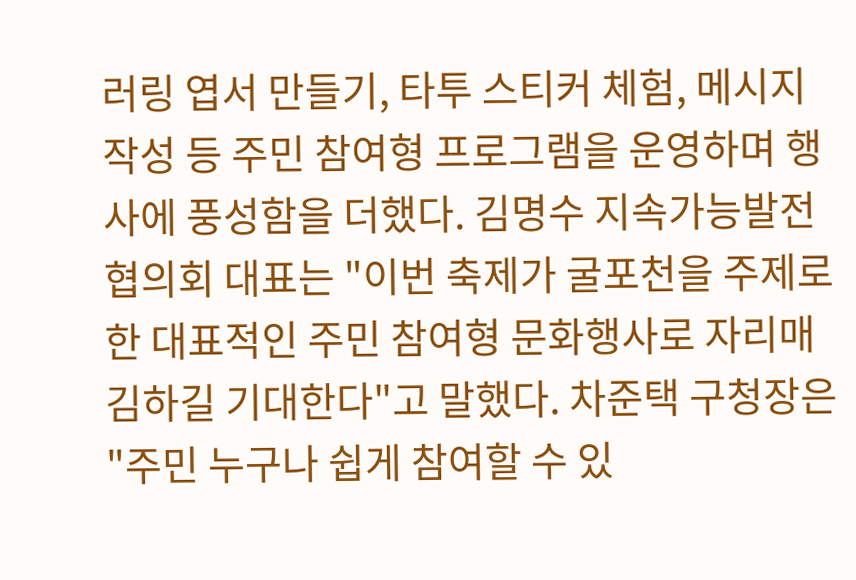러링 엽서 만들기, 타투 스티커 체험, 메시지 작성 등 주민 참여형 프로그램을 운영하며 행사에 풍성함을 더했다. 김명수 지속가능발전협의회 대표는 "이번 축제가 굴포천을 주제로 한 대표적인 주민 참여형 문화행사로 자리매김하길 기대한다"고 말했다. 차준택 구청장은 "주민 누구나 쉽게 참여할 수 있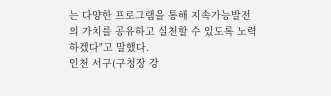는 다양한 프로그램을 통해 지속가능발전의 가치를 공유하고 실천할 수 있도록 노력하겠다"고 말했다.
인천 서구(구청장 강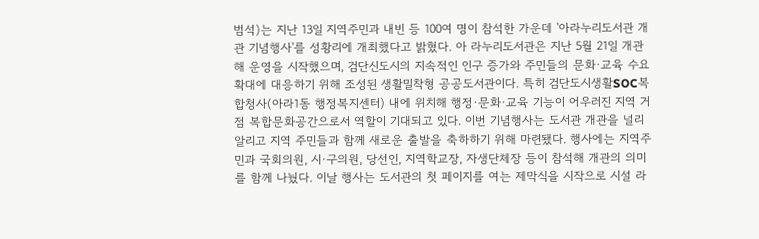범석)는 지난 13일 지역주민과 내빈 등 100여 명이 참석한 가운데 '아라누리도서관 개관 기념행사'를 성황리에 개최했다고 밝혔다. 아 라누리도서관은 지난 5월 21일 개관해 운영을 시작했으며, 검단신도시의 지속적인 인구 증가와 주민들의 문화·교육 수요 확대에 대응하기 위해 조성된 생활밀착형 공공도서관이다. 특히 검단도시생활SOC복합청사(아라1동 행정복지센터) 내에 위치해 행정·문화·교육 기능이 어우러진 지역 거점 복합문화공간으로서 역할이 기대되고 있다. 이번 기념행사는 도서관 개관을 널리 알리고 지역 주민들과 함께 새로운 출발을 축하하기 위해 마련됐다. 행사에는 지역주민과 국회의원, 시·구의원, 당선인, 지역학교장, 자생단체장 등이 참석해 개관의 의미를 함께 나눴다. 이날 행사는 도서관의 첫 페이지를 여는 제막식을 시작으로 시설 라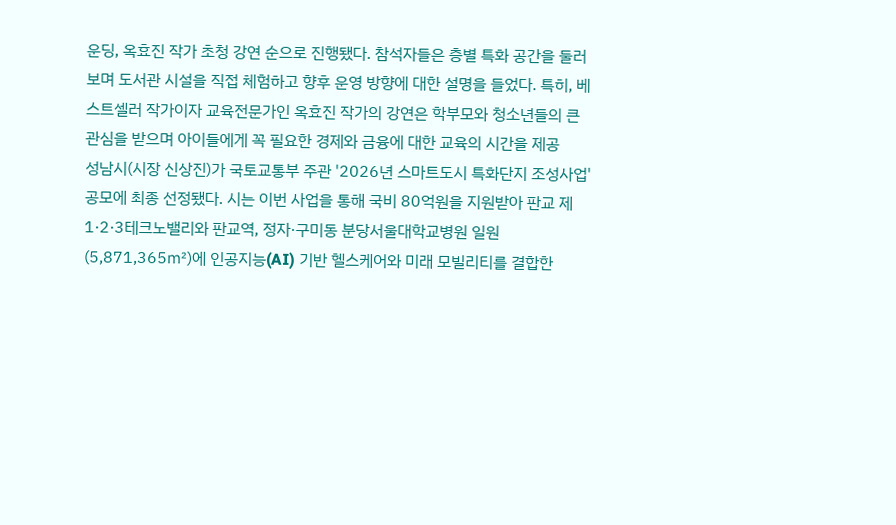운딩, 옥효진 작가 초청 강연 순으로 진행됐다. 참석자들은 층별 특화 공간을 둘러보며 도서관 시설을 직접 체험하고 향후 운영 방향에 대한 설명을 들었다. 특히, 베스트셀러 작가이자 교육전문가인 옥효진 작가의 강연은 학부모와 청소년들의 큰 관심을 받으며 아이들에게 꼭 필요한 경제와 금융에 대한 교육의 시간을 제공
성남시(시장 신상진)가 국토교통부 주관 '2026년 스마트도시 특화단지 조성사업' 공모에 최종 선정됐다. 시는 이번 사업을 통해 국비 80억원을 지원받아 판교 제1·2·3테크노밸리와 판교역, 정자·구미동 분당서울대학교병원 일원(5,871,365㎡)에 인공지능(AI) 기반 헬스케어와 미래 모빌리티를 결합한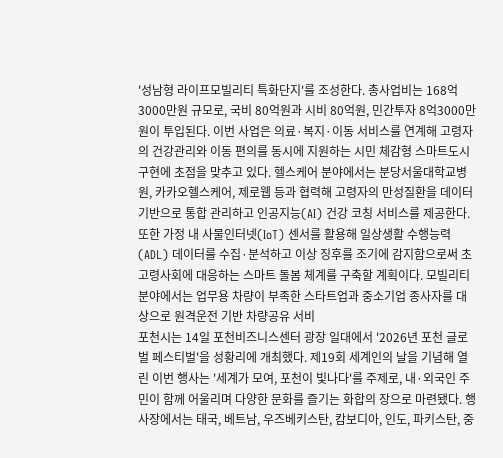'성남형 라이프모빌리티 특화단지'를 조성한다. 총사업비는 168억3000만원 규모로, 국비 80억원과 시비 80억원, 민간투자 8억3000만원이 투입된다. 이번 사업은 의료·복지·이동 서비스를 연계해 고령자의 건강관리와 이동 편의를 동시에 지원하는 시민 체감형 스마트도시 구현에 초점을 맞추고 있다. 헬스케어 분야에서는 분당서울대학교병원, 카카오헬스케어, 제로웹 등과 협력해 고령자의 만성질환을 데이터 기반으로 통합 관리하고 인공지능(AI) 건강 코칭 서비스를 제공한다. 또한 가정 내 사물인터넷(IoT) 센서를 활용해 일상생활 수행능력(ADL) 데이터를 수집·분석하고 이상 징후를 조기에 감지함으로써 초고령사회에 대응하는 스마트 돌봄 체계를 구축할 계획이다. 모빌리티 분야에서는 업무용 차량이 부족한 스타트업과 중소기업 종사자를 대상으로 원격운전 기반 차량공유 서비
포천시는 14일 포천비즈니스센터 광장 일대에서 '2026년 포천 글로벌 페스티벌'을 성황리에 개최했다. 제19회 세계인의 날을 기념해 열린 이번 행사는 '세계가 모여, 포천이 빛나다'를 주제로, 내·외국인 주민이 함께 어울리며 다양한 문화를 즐기는 화합의 장으로 마련됐다. 행사장에서는 태국, 베트남, 우즈베키스탄, 캄보디아, 인도, 파키스탄, 중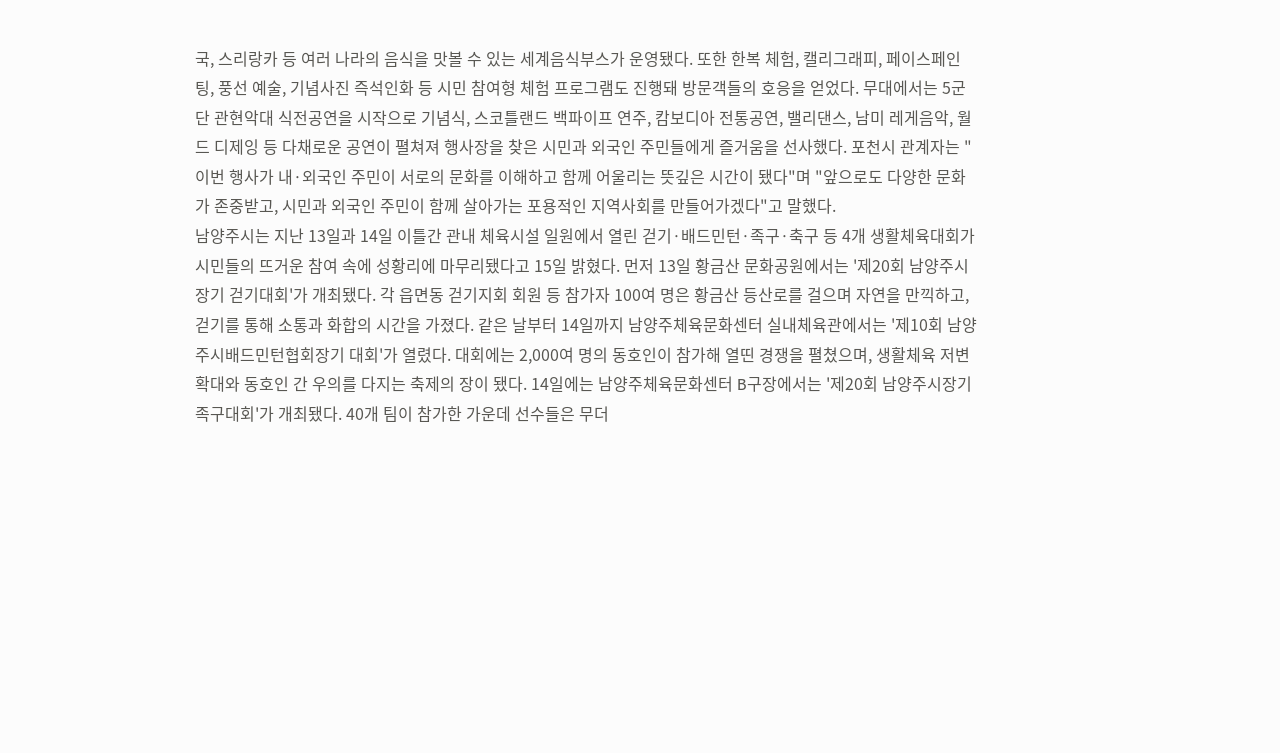국, 스리랑카 등 여러 나라의 음식을 맛볼 수 있는 세계음식부스가 운영됐다. 또한 한복 체험, 캘리그래피, 페이스페인팅, 풍선 예술, 기념사진 즉석인화 등 시민 참여형 체험 프로그램도 진행돼 방문객들의 호응을 얻었다. 무대에서는 5군단 관현악대 식전공연을 시작으로 기념식, 스코틀랜드 백파이프 연주, 캄보디아 전통공연, 밸리댄스, 남미 레게음악, 월드 디제잉 등 다채로운 공연이 펼쳐져 행사장을 찾은 시민과 외국인 주민들에게 즐거움을 선사했다. 포천시 관계자는 "이번 행사가 내·외국인 주민이 서로의 문화를 이해하고 함께 어울리는 뜻깊은 시간이 됐다"며 "앞으로도 다양한 문화가 존중받고, 시민과 외국인 주민이 함께 살아가는 포용적인 지역사회를 만들어가겠다"고 말했다.
남양주시는 지난 13일과 14일 이틀간 관내 체육시설 일원에서 열린 걷기·배드민턴·족구·축구 등 4개 생활체육대회가 시민들의 뜨거운 참여 속에 성황리에 마무리됐다고 15일 밝혔다. 먼저 13일 황금산 문화공원에서는 '제20회 남양주시장기 걷기대회'가 개최됐다. 각 읍면동 걷기지회 회원 등 참가자 100여 명은 황금산 등산로를 걸으며 자연을 만끽하고, 걷기를 통해 소통과 화합의 시간을 가졌다. 같은 날부터 14일까지 남양주체육문화센터 실내체육관에서는 '제10회 남양주시배드민턴협회장기 대회'가 열렸다. 대회에는 2,000여 명의 동호인이 참가해 열띤 경쟁을 펼쳤으며, 생활체육 저변 확대와 동호인 간 우의를 다지는 축제의 장이 됐다. 14일에는 남양주체육문화센터 B구장에서는 '제20회 남양주시장기 족구대회'가 개최됐다. 40개 팀이 참가한 가운데 선수들은 무더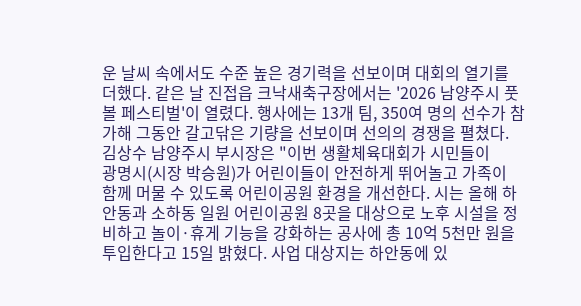운 날씨 속에서도 수준 높은 경기력을 선보이며 대회의 열기를 더했다. 같은 날 진접읍 크낙새축구장에서는 '2026 남양주시 풋볼 페스티벌'이 열렸다. 행사에는 13개 팀, 350여 명의 선수가 참가해 그동안 갈고닦은 기량을 선보이며 선의의 경쟁을 펼쳤다. 김상수 남양주시 부시장은 "이번 생활체육대회가 시민들이
광명시(시장 박승원)가 어린이들이 안전하게 뛰어놀고 가족이 함께 머물 수 있도록 어린이공원 환경을 개선한다. 시는 올해 하안동과 소하동 일원 어린이공원 8곳을 대상으로 노후 시설을 정비하고 놀이·휴게 기능을 강화하는 공사에 총 10억 5천만 원을 투입한다고 15일 밝혔다. 사업 대상지는 하안동에 있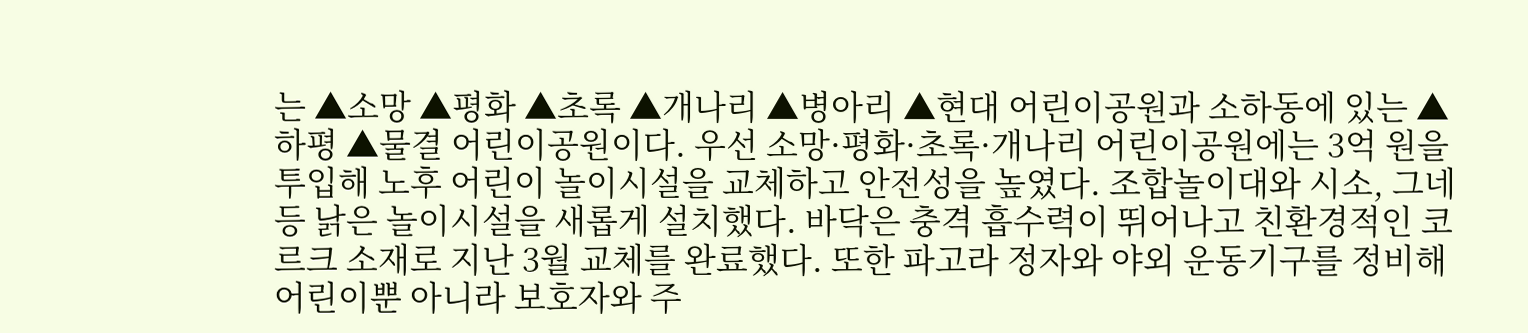는 ▲소망 ▲평화 ▲초록 ▲개나리 ▲병아리 ▲현대 어린이공원과 소하동에 있는 ▲하평 ▲물결 어린이공원이다. 우선 소망·평화·초록·개나리 어린이공원에는 3억 원을 투입해 노후 어린이 놀이시설을 교체하고 안전성을 높였다. 조합놀이대와 시소, 그네 등 낡은 놀이시설을 새롭게 설치했다. 바닥은 충격 흡수력이 뛰어나고 친환경적인 코르크 소재로 지난 3월 교체를 완료했다. 또한 파고라 정자와 야외 운동기구를 정비해 어린이뿐 아니라 보호자와 주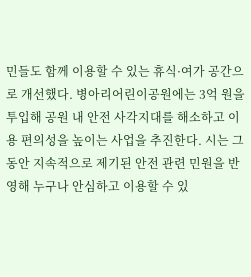민들도 함께 이용할 수 있는 휴식·여가 공간으로 개선했다. 병아리어린이공원에는 3억 원을 투입해 공원 내 안전 사각지대를 해소하고 이용 편의성을 높이는 사업을 추진한다. 시는 그동안 지속적으로 제기된 안전 관련 민원을 반영해 누구나 안심하고 이용할 수 있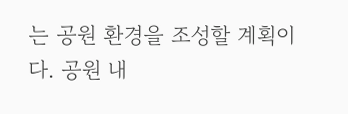는 공원 환경을 조성할 계획이다. 공원 내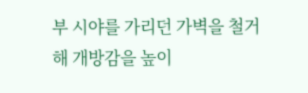부 시야를 가리던 가벽을 철거해 개방감을 높이